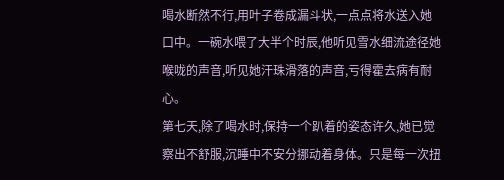喝水断然不行,用叶子卷成漏斗状,一点点将水送入她口中。一碗水喂了大半个时辰,他听见雪水细流途径她喉咙的声音,听见她汗珠滑落的声音,亏得霍去病有耐心。
第七天,除了喝水时,保持一个趴着的姿态许久,她已觉察出不舒服,沉睡中不安分挪动着身体。只是每一次扭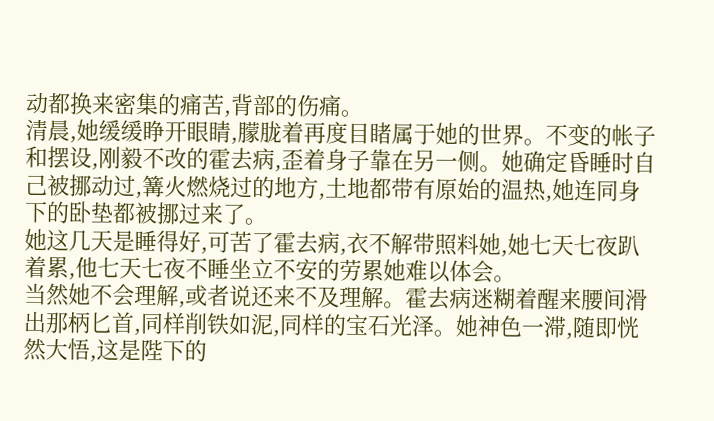动都换来密集的痛苦,背部的伤痛。
清晨,她缓缓睁开眼睛,朦胧着再度目睹属于她的世界。不变的帐子和摆设,刚毅不改的霍去病,歪着身子靠在另一侧。她确定昏睡时自己被挪动过,篝火燃烧过的地方,土地都带有原始的温热,她连同身下的卧垫都被挪过来了。
她这几天是睡得好,可苦了霍去病,衣不解带照料她,她七天七夜趴着累,他七天七夜不睡坐立不安的劳累她难以体会。
当然她不会理解,或者说还来不及理解。霍去病迷糊着醒来腰间滑出那柄匕首,同样削铁如泥,同样的宝石光泽。她神色一滞,随即恍然大悟,这是陛下的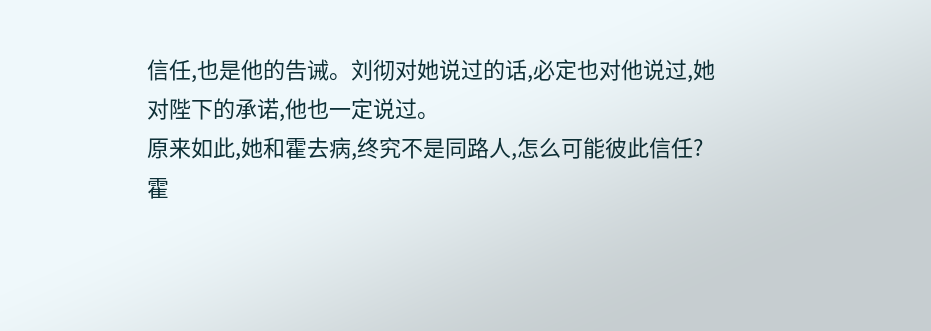信任,也是他的告诫。刘彻对她说过的话,必定也对他说过,她对陛下的承诺,他也一定说过。
原来如此,她和霍去病,终究不是同路人,怎么可能彼此信任?
霍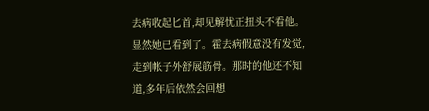去病收起匕首,却见解忧正扭头不看他。显然她已看到了。霍去病假意没有发觉,走到帐子外舒展筋骨。那时的他还不知道,多年后依然会回想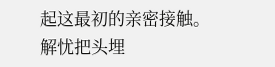起这最初的亲密接触。
解忧把头埋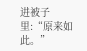进被子里:“原来如此。”